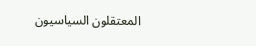المعتقلون السياسيون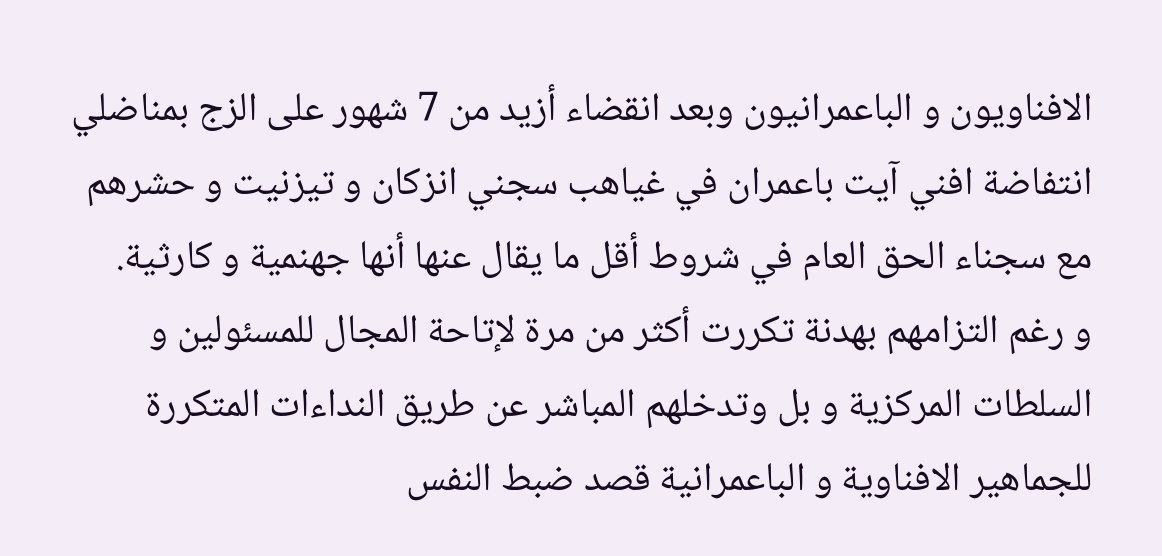الافناويون و الباعمرانيون وبعد انقضاء أزيد من 7 شهور على الزج بمناضلي انتفاضة افني آيت باعمران في غياهب سجني انزكان و تيزنيت و حشرهم مع سجناء الحق العام في شروط أقل ما يقال عنها أنها جهنمية و كارثية.
و رغم التزامهم بهدنة تكررت أكثر من مرة لإتاحة المجال للمسئولين و السلطات المركزية و بل وتدخلهم المباشر عن طريق النداءات المتكررة للجماهير الافناوية و الباعمرانية قصد ضبط النفس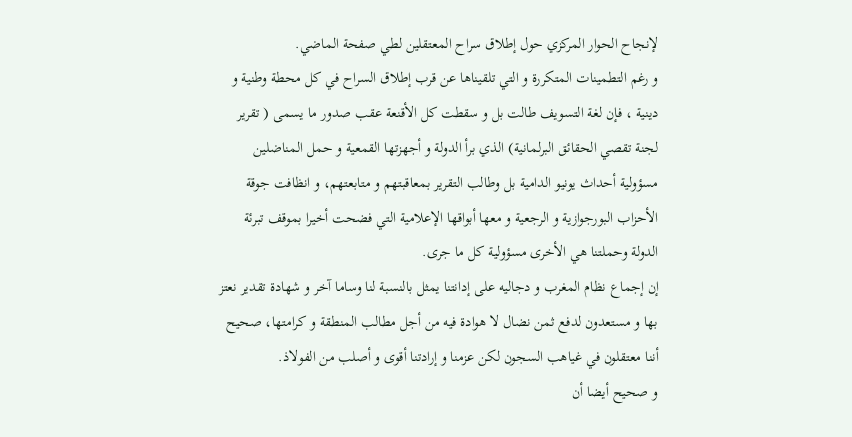لإنجاح الحوار المركزي حول إطلاق سراح المعتقلين لطي صفحة الماضي.
و رغم التطمينات المتكررة و التي تلقيناها عن قرب إطلاق السراح في كل محطة وطنية و دينية ، فإن لغة التسويف طالت بل و سقطت كل الأقنعة عقب صدور ما يسمى ( تقرير لجنة تقصي الحقائق البرلمانية) الذي برأ الدولة و أجهزتها القمعية و حمل المناضلين مسؤولية أحداث يونيو الدامية بل وطالب التقرير بمعاقبتهم و متابعتهم، و انظافت جوقة الأحزاب البورجوازية و الرجعية و معها أبواقها الإعلامية التي فضحت أخيرا بموقف تبرئة الدولة وحملتنا هي الأخرى مسؤولية كل ما جرى.
إن إجماع نظام المغرب و دجاليه على إدانتنا يمثل بالنسبة لنا وساما آخر و شهادة تقدير نعتز بها و مستعدون لدفع ثمن نضال لا هوادة فيه من أجل مطالب المنطقة و كرامتها، صحيح أننا معتقلون في غياهب السجون لكن عزمنا و إرادتنا أقوى و أصلب من الفولاذ.
و صحيح أيضا أن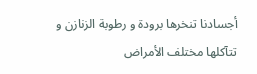أجسادنا تنخرها برودة و رطوبة الزنازن و تتآكلها مختلف الأمراض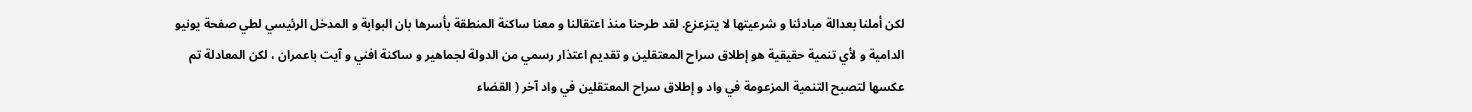لكن أملنا بعدالة مبادئنا و شرعيتها لا يتزعزع. لقد طرحنا منذ اعتقالنا و معنا ساكنة المنطقة بأسرها بان البوابة و المدخل الرئيسي لطي صفحة يونيو الدامية و لأي تنمية حقيقية هو إطلاق سراح المعتقلين و تقديم اعتذار رسمي من الدولة لجماهير و ساكنة افني و آيت باعمران ، لكن المعادلة تم عكسها لتصبح التنمية المزعومة في واد و إطلاق سراح المعتقلين في واد آخر ( القضاء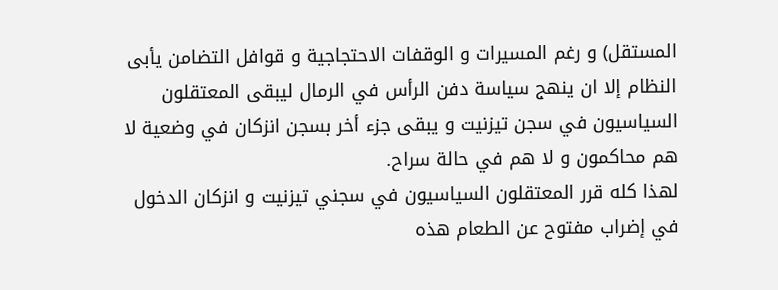المستقل) و رغم المسيرات و الوقفات الاحتجاجية و قوافل التضامن يأبى النظام إلا ان ينهج سياسة دفن الرأس في الرمال ليبقى المعتقلون السياسيون في سجن تيزنيت و يبقى جزء أخر بسجن انزكان في وضعية لا هم محاكمون و لا هم في حالة سراح.
لهذا كله قرر المعتقلون السياسيون في سجني تيزنيت و انزكان الدخول في إضراب مفتوح عن الطعام هذه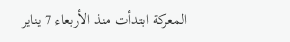المعركة ابتدأت منذ الأربعاء 7 يناير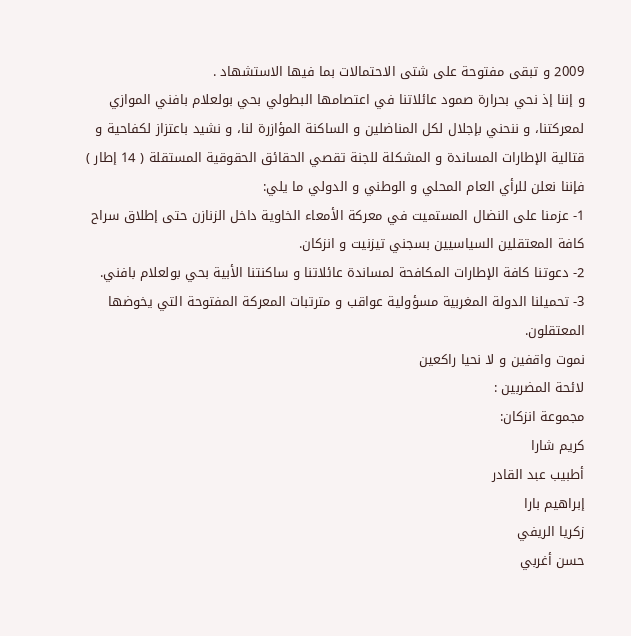2009 و تبقى مفتوحة على شتى الاحتمالات بما فيها الاستشهاد .
و إننا إذ نحي بحرارة صمود عائلاتنا في اعتصامها البطولي بحي بولعلام بافني الموازي لمعركتنا، و ننحني بإجلال لكل المناضلين و الساكنة المؤازرة لنا، و نشيد باعتزاز لكفاحية و قتالية الإطارات المساندة و المشكلة للجنة تقصي الحقائق الحقوقية المستقلة ( 14 إطار ) فإننا نعلن للرأي العام المحلي و الوطني و الدولي ما يلي:
1- عزمنا على النضال المستميت في معركة الأمعاء الخاوية داخل الزنازن حتى إطلاق سراح كافة المعتقلين السياسيين بسجني تيزنيت و انزكان.
2- دعوتنا كافة الإطارات المكافحة لمساندة عائلاتنا و ساكنتنا الأبية بحي بولعلام بافني.
3- تحميلنا الدولة المغربية مسؤولية عواقب و مترتبات المعركة المفتوحة التي يخوضها المعتقلون.
نموت واقفين و لا نحيا راكعين
لائحة المضربين :
مجموعة انزكان:
كريم شارا
أطبيب عبد القادر
إبراهيم بارا
زكريا الريفي
حسن أغربي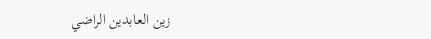زين العابدين الراضي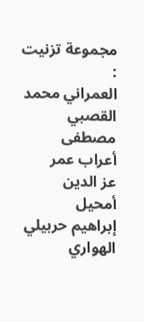مجموعة تزنيت :
العمراني محمد
القصبي مصطفى
أعراب عمر
عز الدين أمحيل
إبراهيم حربيلي
الهواري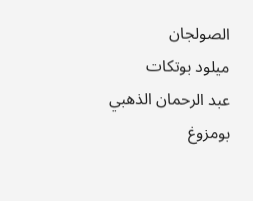الصولجان
ميلود بوتكات
عبد الرحمان الذهبي
بومزوغ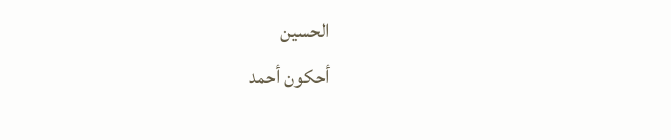الحسين
أحكون أحمد